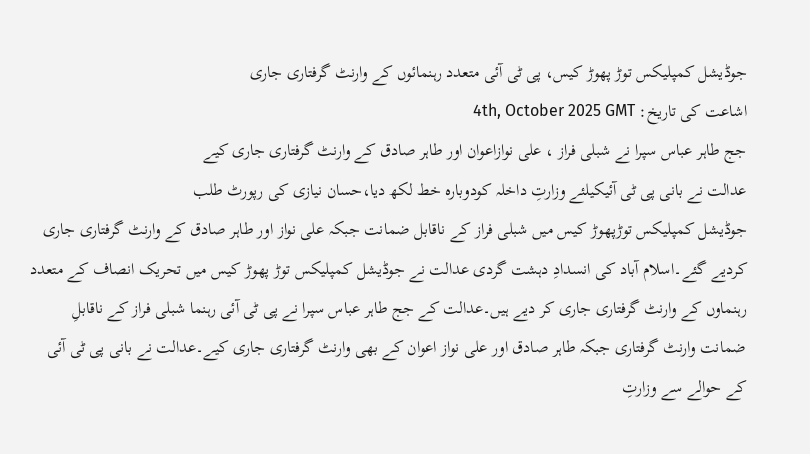جوڈیشل کمپلیکس توڑ پھوڑ کیس، پی ٹی آئی متعدد رہنمائوں کے وارنٹ گرفتاری جاری
اشاعت کی تاریخ: 4th, October 2025 GMT
جج طاہر عباس سپرا نے شبلی فراز ، علی نوازاعوان اور طاہر صادق کے وارنٹ گرفتاری جاری کیے
عدالت نے بانی پی ٹی آئیکیلئے وزارتِ داخلہ کودوبارہ خط لکھ دیا،حسان نیازی کی رپورٹ طلب
جوڈیشل کمپلیکس توڑپھوڑ کیس میں شبلی فراز کے ناقابل ضمانت جبکہ علی نواز اور طاہر صادق کے وارنٹ گرفتاری جاری کردیے گئے۔اسلام آباد کی انسدادِ دہشت گردی عدالت نے جوڈیشل کمپلیکس توڑ پھوڑ کیس میں تحریک انصاف کے متعدد رہنماوں کے وارنٹ گرفتاری جاری کر دیے ہیں۔عدالت کے جج طاہر عباس سپرا نے پی ٹی آئی رہنما شبلی فراز کے ناقابلِ ضمانت وارنٹ گرفتاری جبکہ طاہر صادق اور علی نواز اعوان کے بھی وارنٹ گرفتاری جاری کیے۔عدالت نے بانی پی ٹی آئی کے حوالے سے وزارتِ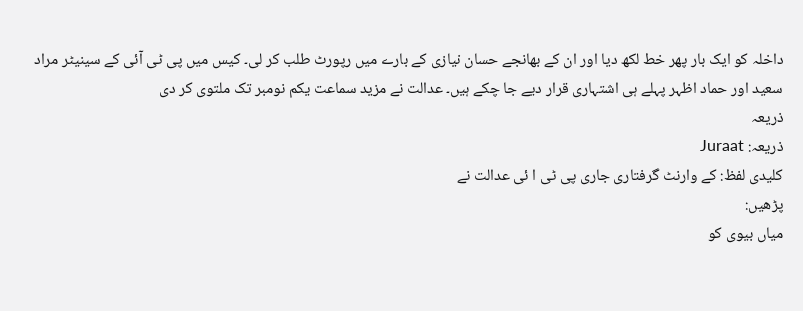داخلہ کو ایک بار پھر خط لکھ دیا اور ان کے بھانجے حسان نیازی کے بارے میں رپورٹ طلب کر لی۔ کیس میں پی ٹی آئی کے سینیٹر مراد سعید اور حماد اظہر پہلے ہی اشتہاری قرار دیے جا چکے ہیں۔ عدالت نے مزید سماعت یکم نومبر تک ملتوی کر دی
ذریعہ
ذریعہ: Juraat
کلیدی لفظ: کے وارنٹ گرفتاری جاری پی ٹی ا ئی عدالت نے
پڑھیں:
میاں بیوی کو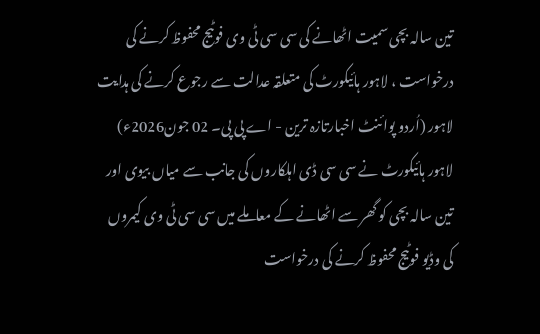تین سالہ بچی سمیت اٹھانے کی سی سی ٹی وی فوٹیج محفوظ کرنے کی درخواست ، لاہور ہائیکورٹ کی متعلقہ عدالت سے رجوع کرنے کی ہدایت
لاہور (اُردو پوائنٹ اخبارتازہ ترین - اے پی پی۔ 02 جون2026ء) لاہور ہائیکورٹ نے سی سی ڈی اہلکاروں کی جانب سے میاں بیوی اور تین سالہ بچی کو گھر سے اٹھانے کے معاملے میں سی سی ٹی وی کیمروں کی وڈیو فوٹیج محفوظ کرنے کی درخواست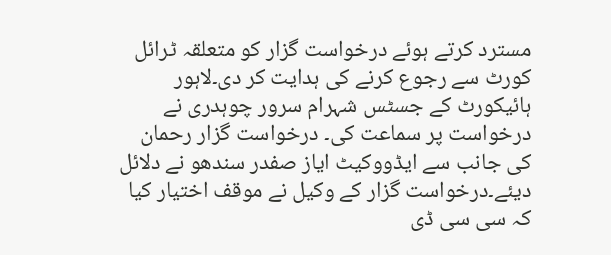مسترد کرتے ہوئے درخواست گزار کو متعلقہ ٹرائل کورٹ سے رجوع کرنے کی ہدایت کر دی۔لاہور ہائیکورٹ کے جسٹس شہرام سرور چوہدری نے درخواست پر سماعت کی۔ درخواست گزار رحمان کی جانب سے ایڈووکیٹ ایاز صفدر سندھو نے دلائل دیئے۔درخواست گزار کے وکیل نے موقف اختیار کیا کہ سی سی ڈی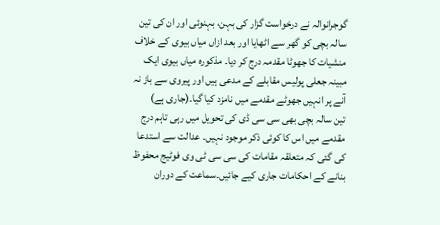گوجرانوالہ نے درخواست گزار کی بہن، بہنوئی اور ان کی تین سالہ بچی کو گھر سے اٹھایا اور بعد ازاں میاں بیوی کے خلاف منشیات کا جھوٹا مقدمہ درج کر دیا۔ مذکورہ میاں بیوی ایک مبینہ جعلی پولیس مقابلے کے مدعی ہیں اور پیروی سے باز نہ آنے پر انہیں جھوٹے مقدمے میں نامزد کیا گیا۔(جاری ہے)
تین سالہ بچی بھی سی سی ڈی کی تحویل میں رہی تاہم درج مقدمے میں اس کا کوئی ذکر موجود نہیں۔ عدالت سے استدعا کی گئی کہ متعلقہ مقامات کی سی سی ٹی وی فوٹیج محفوظ بنانے کے احکامات جاری کیے جائیں۔سماعت کے دوران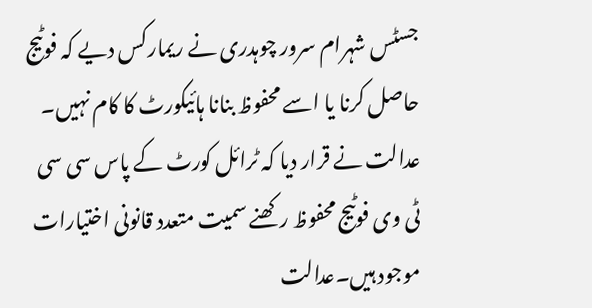جسٹس شہرام سرور چوہدری نے ریمارکس دیے کہ فوٹیج حاصل کرنا یا اسے محفوظ بنانا ہائیکورٹ کا کام نہیں۔ عدالت نے قرار دیا کہ ٹرائل کورٹ کے پاس سی سی ٹی وی فوٹیج محفوظ رکھنے سمیت متعدد قانونی اختیارات موجود ہیں۔عدالت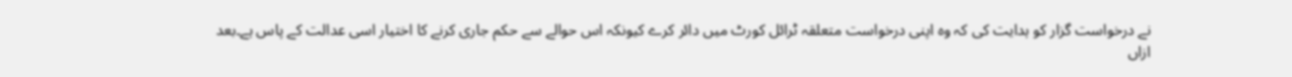نے درخواست گزار کو ہدایت کی کہ وہ اپنی درخواست متعلقہ ٹرائل کورٹ میں دائر کرے کیونکہ اس حوالے سے حکم جاری کرنے کا اختیار اسی عدالت کے پاس ہے۔بعد ازاں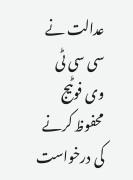عدالت نے سی سی ٹی وی فوٹیج محفوظ کرنے کی درخواست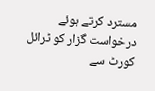مسترد کرتے ہوئے درخواست گزار کو ٹرائل کورٹ سے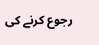رجوع کرنے کی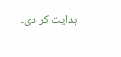ہدایت کر دی۔